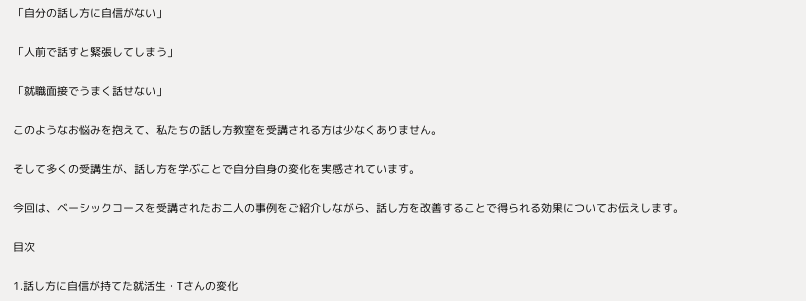「自分の話し方に自信がない」

「人前で話すと緊張してしまう」

「就職面接でうまく話せない」

このようなお悩みを抱えて、私たちの話し方教室を受講される方は少なくありません。

そして多くの受講生が、話し方を学ぶことで自分自身の変化を実感されています。

今回は、ベーシックコースを受講されたお二人の事例をご紹介しながら、話し方を改善することで得られる効果についてお伝えします。

目次

1.話し方に自信が持てた就活生・Tさんの変化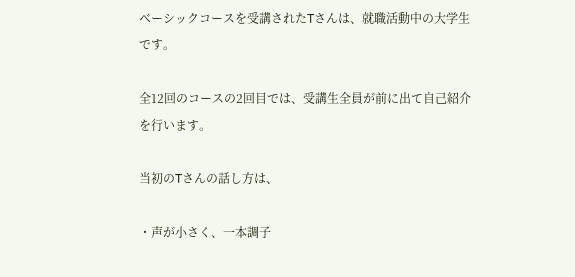ベーシックコースを受講されたTさんは、就職活動中の大学生です。

全12回のコースの2回目では、受講生全員が前に出て自己紹介を行います。

当初のTさんの話し方は、

・声が小さく、一本調子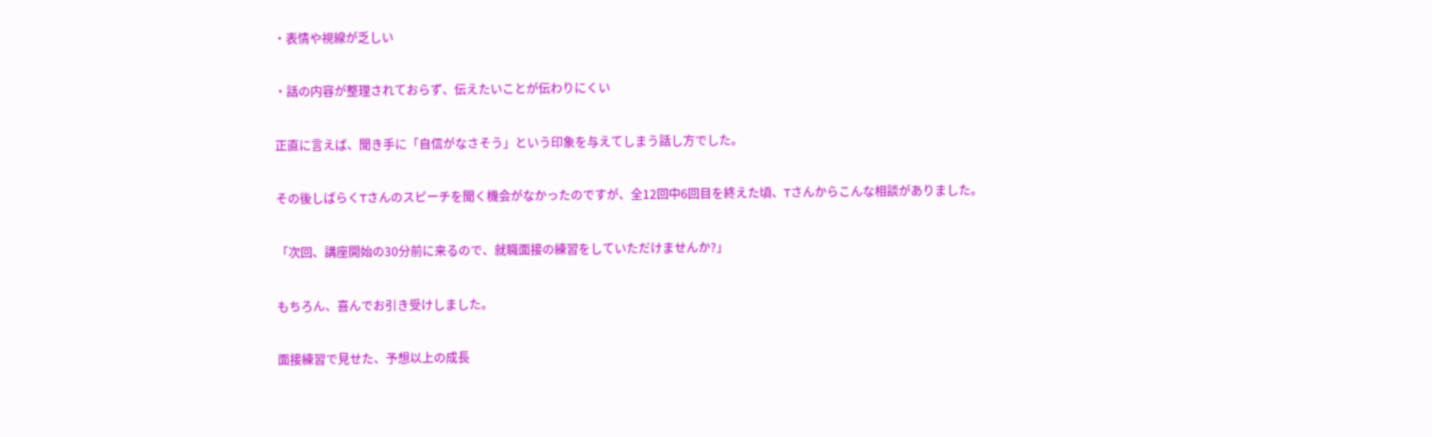・表情や視線が乏しい

・話の内容が整理されておらず、伝えたいことが伝わりにくい

正直に言えば、聞き手に「自信がなさそう」という印象を与えてしまう話し方でした。

その後しばらくTさんのスピーチを聞く機会がなかったのですが、全12回中6回目を終えた頃、Tさんからこんな相談がありました。

「次回、講座開始の30分前に来るので、就職面接の練習をしていただけませんか?」

もちろん、喜んでお引き受けしました。

面接練習で見せた、予想以上の成長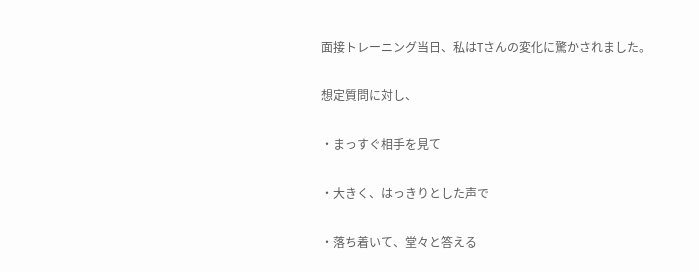面接トレーニング当日、私はTさんの変化に驚かされました。

想定質問に対し、

・まっすぐ相手を見て

・大きく、はっきりとした声で

・落ち着いて、堂々と答える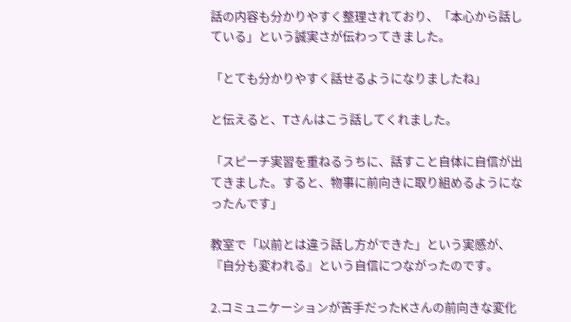話の内容も分かりやすく整理されており、「本心から話している」という誠実さが伝わってきました。

「とても分かりやすく話せるようになりましたね」

と伝えると、Tさんはこう話してくれました。

「スピーチ実習を重ねるうちに、話すこと自体に自信が出てきました。すると、物事に前向きに取り組めるようになったんです」

教室で「以前とは違う話し方ができた」という実感が、『自分も変われる』という自信につながったのです。

2.コミュニケーションが苦手だったKさんの前向きな変化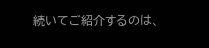続いてご紹介するのは、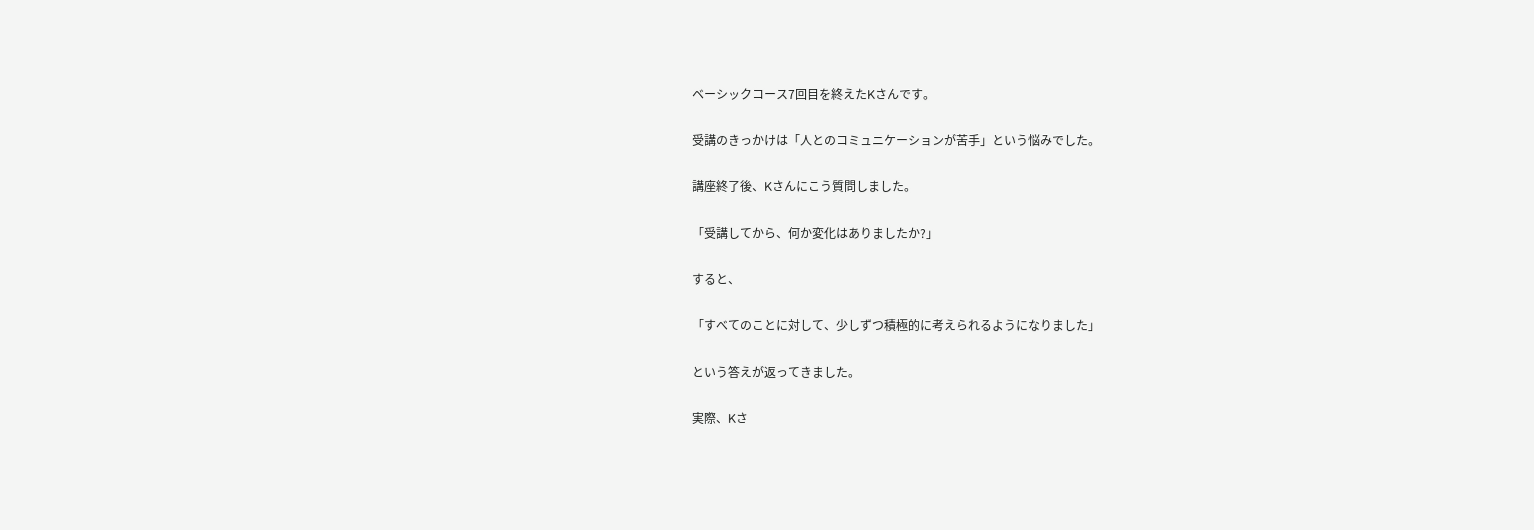ベーシックコース7回目を終えたKさんです。

受講のきっかけは「人とのコミュニケーションが苦手」という悩みでした。

講座終了後、Kさんにこう質問しました。

「受講してから、何か変化はありましたか?」

すると、

「すべてのことに対して、少しずつ積極的に考えられるようになりました」

という答えが返ってきました。

実際、Kさ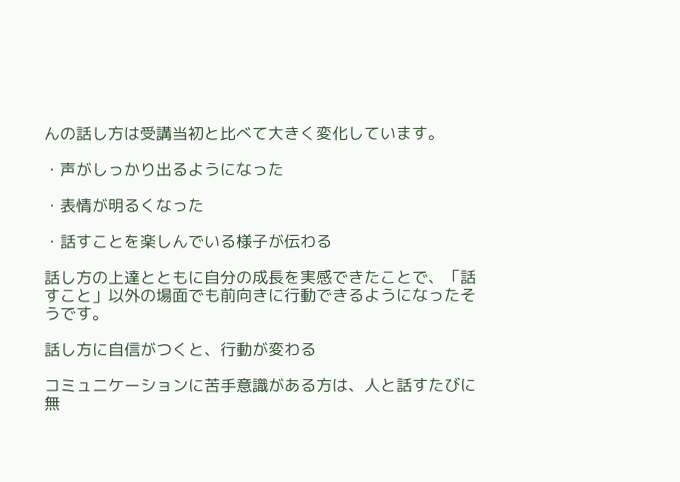んの話し方は受講当初と比べて大きく変化しています。

・声がしっかり出るようになった

・表情が明るくなった

・話すことを楽しんでいる様子が伝わる

話し方の上達とともに自分の成長を実感できたことで、「話すこと」以外の場面でも前向きに行動できるようになったそうです。

話し方に自信がつくと、行動が変わる

コミュニケーションに苦手意識がある方は、人と話すたびに無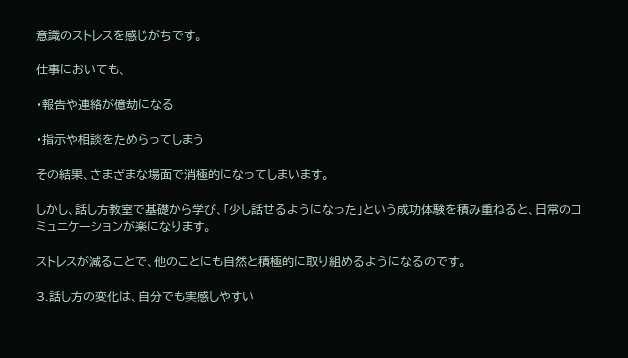意識のストレスを感じがちです。

仕事においても、

・報告や連絡が億劫になる

・指示や相談をためらってしまう

その結果、さまざまな場面で消極的になってしまいます。

しかし、話し方教室で基礎から学び、「少し話せるようになった」という成功体験を積み重ねると、日常のコミュニケーションが楽になります。

ストレスが減ることで、他のことにも自然と積極的に取り組めるようになるのです。

3.話し方の変化は、自分でも実感しやすい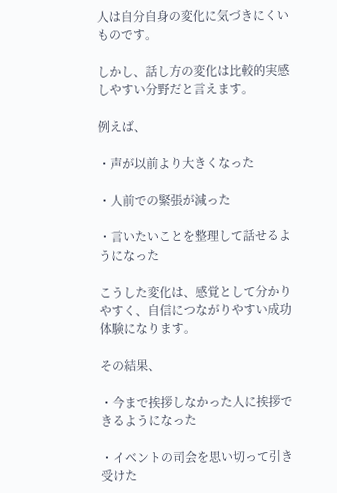人は自分自身の変化に気づきにくいものです。

しかし、話し方の変化は比較的実感しやすい分野だと言えます。

例えば、

・声が以前より大きくなった

・人前での緊張が減った

・言いたいことを整理して話せるようになった

こうした変化は、感覚として分かりやすく、自信につながりやすい成功体験になります。

その結果、

・今まで挨拶しなかった人に挨拶できるようになった

・イベントの司会を思い切って引き受けた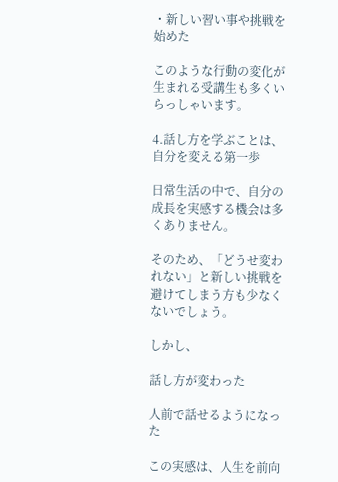・新しい習い事や挑戦を始めた

このような行動の変化が生まれる受講生も多くいらっしゃいます。

4.話し方を学ぶことは、自分を変える第一歩

日常生活の中で、自分の成長を実感する機会は多くありません。

そのため、「どうせ変われない」と新しい挑戦を避けてしまう方も少なくないでしょう。

しかし、

話し方が変わった

人前で話せるようになった

この実感は、人生を前向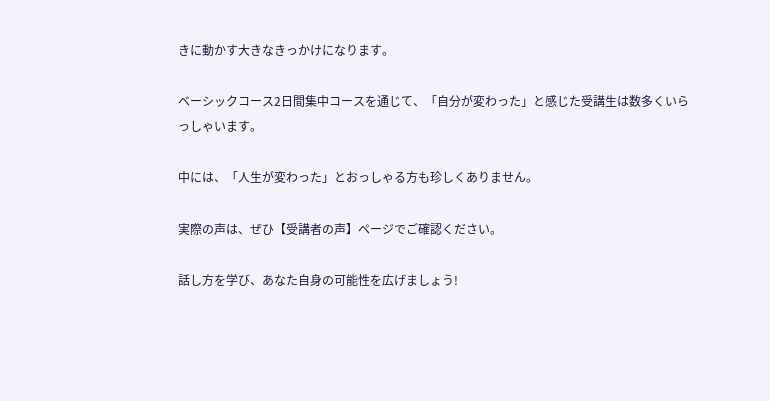きに動かす大きなきっかけになります。

ベーシックコース2日間集中コースを通じて、「自分が変わった」と感じた受講生は数多くいらっしゃいます。

中には、「人生が変わった」とおっしゃる方も珍しくありません。

実際の声は、ぜひ【受講者の声】ページでご確認ください。

話し方を学び、あなた自身の可能性を広げましょう!